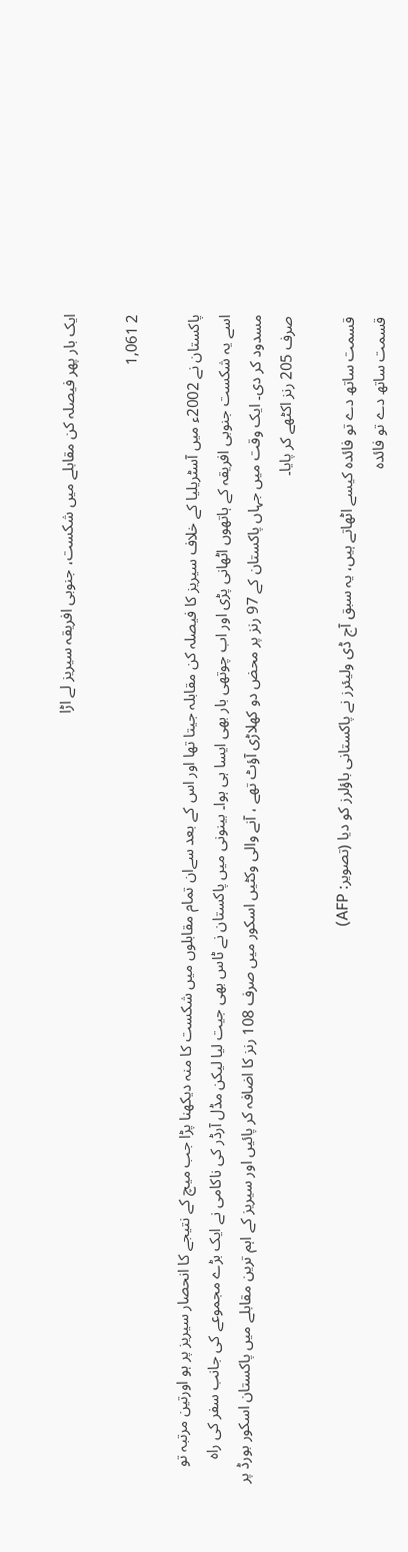ایک بار پھر فیصلہ کن مقابلے میں شکست، جنوبی افریقہ سیریز لے اڑا

2 1,061

پاکستان نے 2002ء میں آسٹریلیا کے خلاف سیریز کا فیصلہ کن مقابلہ جیتا تھا اور اس کے بعد سےان تمام مقابلوں میں شکست کا منہ دیکھنا پڑا جب میچ کے نتیجے کا انحصار سیریز پر ہو اورتین مرتبہ تو اسے یہ شکست جنوبی افریقہ کے ہاتھوں اٹھانی پڑی اور اب چوتھی بار بھی ایسا ہی ہوا۔ بینونی میں پاکستان نے ٹاس بھی جیت لیا لیکن مڈل آرڈر کی ناکامی نے ایک بڑے مجموعے کی جانب سفر کی راہ مسدود کر دی۔ ایک وقت میں جہاں پاکستان کے 97 رنز پر محض دو کھلاڑی آؤٹ تھے ، آنے والی وکٹیں اسکور میں صرف 108 رنز کا اضافہ کر پائیں اور سیریز کے اہم ترین مقابلے میں پاکستان اسکور بورڈ پر صرف 205 رنز اکٹھے کر پایا۔

قسمت ساتھ دے تو فائدہ کیسے اٹھاتے ہیں، یہ سبق آج ڈی ولیئرز نے پاکستانی باؤلرز کو دیا (تصویر: AFP)
قسمت ساتھ دے تو فائدہ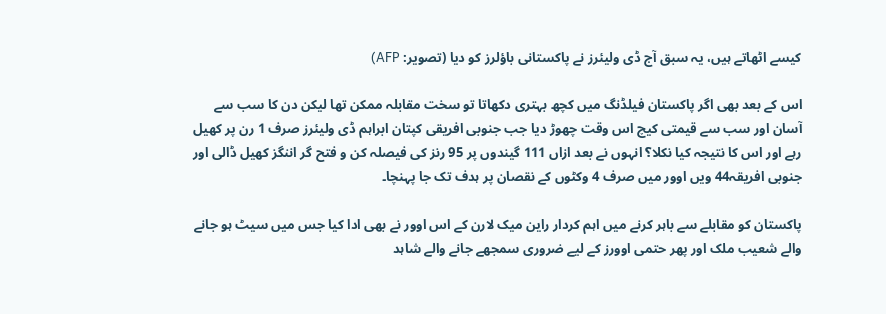کیسے اٹھاتے ہیں، یہ سبق آج ڈی ولیئرز نے پاکستانی باؤلرز کو دیا (تصویر: AFP)

اس کے بعد بھی اگر پاکستان فیلڈنگ میں کچھ بہتری دکھاتا تو سخت مقابلہ ممکن تھا لیکن دن کا سب سے آسان اور سب سے قیمتی کیچ اس وقت چھوڑ دیا جب جنوبی افریقی کپتان ابراہم ڈی ولیئرز صرف 1 رن پر کھیل رہے اور اس کا نتیجہ کیا نکلا؟ انہوں نے بعد ازاں 111 گیندوں پر 95 رنز کی فیصلہ کن و فتح گر اننگز کھیل ڈالی اور جنوبی افریقہ44 ویں اوور میں صرف 4 وکٹوں کے نقصان پر ہدف تک جا پہنچا۔

پاکستان کو مقابلے سے باہر کرنے میں اہم کردار راین میک لارن کے اس اوور نے بھی ادا کیا جس میں سیٹ ہو جانے والے شعیب ملک اور پھر حتمی اوورز کے لیے ضروری سمجھے جانے والے شاہد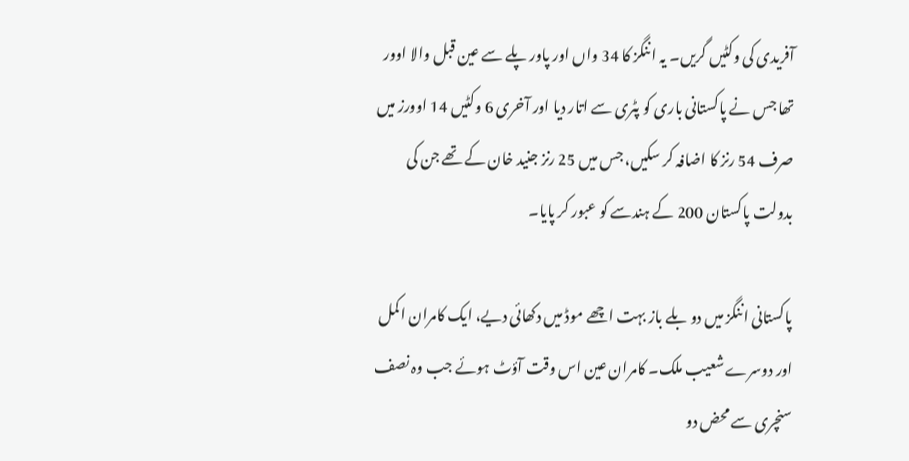آفریدی کی وکٹیں گریں۔ یہ اننگز کا 34 واں اور پاور پلے سے عین قبل والا اوور تھا جس نے پاکستانی باری کو پٹری سے اتار دیا اور آخری 6 وکٹیں 14 اوورز میں صرف 54 رنز کا اضافہ کر سکیں، جس میں 25 رنز جنید خان کے تھے جن کی بدولت پاکستان 200 کے ہندسے کو عبور کر پایا۔

پاکستانی اننگز میں دو بلے باز بہت اچھے موڈ میں دکھائی دیے، ایک کامران اکمل اور دوسرے شعیب ملک۔ کامران عین اس وقت آؤٹ ہوئے جب وہ نصف سنچری سے محض دو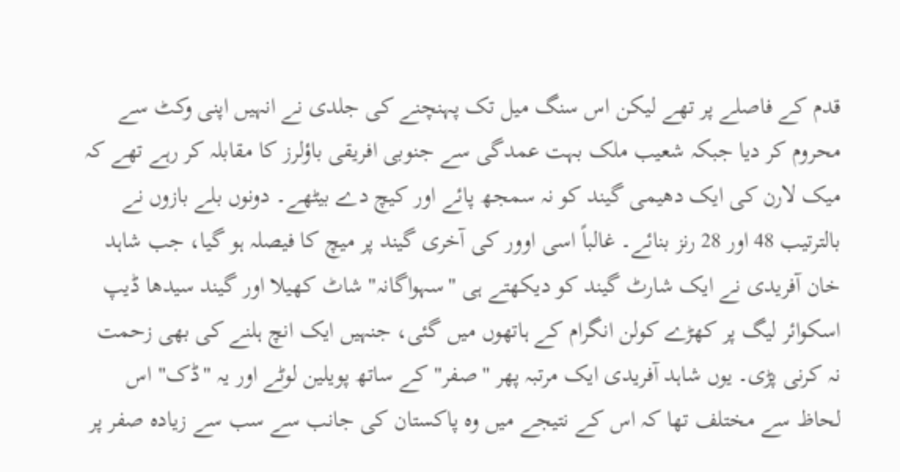قدم کے فاصلے پر تھے لیکن اس سنگ میل تک پہنچنے کی جلدی نے انہیں اپنی وکٹ سے محروم کر دیا جبکہ شعیب ملک بہت عمدگی سے جنوبی افریقی باؤلرز کا مقابلہ کر رہے تھے کہ میک لارن کی ایک دھیمی گیند کو نہ سمجھ پائے اور کیچ دے بیٹھے۔ دونوں بلے بازوں نے بالترتیب 48 اور 28 رنز بنائے۔ غالباً اسی اوور کی آخری گیند پر میچ کا فیصلہ ہو گیا، جب شاہد خان آفریدی نے ایک شارٹ گیند کو دیکھتے ہی "سہواگانہ" شاٹ کھیلا اور گیند سیدھا ڈیپ اسکوائر لیگ پر کھڑے کولن انگرام کے ہاتھوں میں گئی، جنہیں ایک انچ ہلنے کی بھی زحمت نہ کرنی پڑی۔ یوں شاہد آفریدی ایک مرتبہ پھر "صفر" کے ساتھ پویلین لوٹے اور یہ "ڈک" اس لحاظ سے مختلف تھا کہ اس کے نتیجے میں وہ پاکستان کی جانب سے سب سے زیادہ صفر پر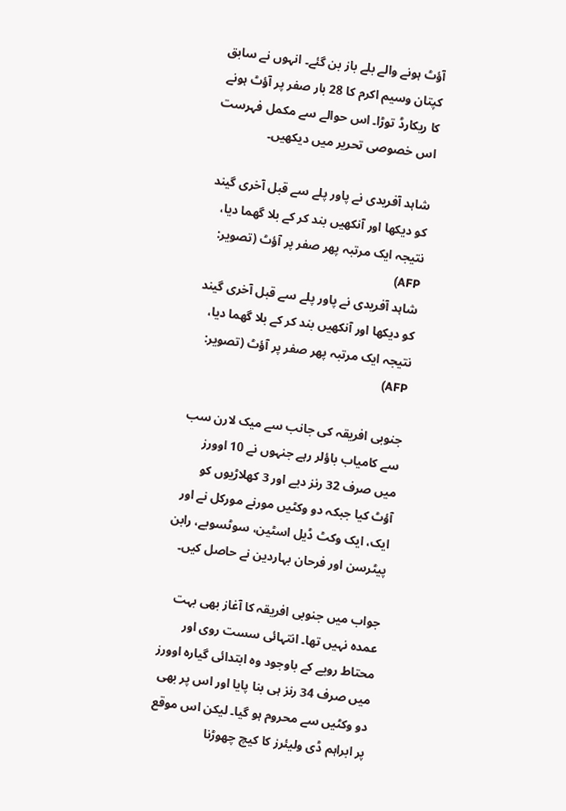آؤٹ ہونے والے بلے باز بن گئے۔ انہوں نے سابق کپتان وسیم اکرم کا 28 بار صفر پر آؤٹ ہونے کا ریکارڈ توڑا۔ اس حوالے سے مکمل فہرست اس خصوصی تحریر میں دیکھیں۔

شاہد آفریدی نے پاور پلے سے قبل آخری گیند کو دیکھا اور آنکھیں بند کر کے بلا گھما دیا، نتیجہ ایک مرتبہ پھر صفر پر آؤٹ (تصویر: AFP)
شاہد آفریدی نے پاور پلے سے قبل آخری گیند کو دیکھا اور آنکھیں بند کر کے بلا گھما دیا، نتیجہ ایک مرتبہ پھر صفر پر آؤٹ (تصویر: AFP)

جنوبی افریقہ کی جانب سے میک لارن سب سے کامیاب باؤلر رہے جنہوں نے 10 اوورز میں صرف 32 رنز دیے اور 3 کھلاڑیوں کو آؤٹ کیا جبکہ دو وکٹیں مورنے مورکل نے اور ایک، ایک وکٹ ڈیل اسٹین، سوٹسوبے، رابن پیٹرسن اور فرحان بہاردین نے حاصل کیں۔

جواب میں جنوبی افریقہ کا آغاز بھی بہت عمدہ نہیں تھا۔ انتہائی سست روی اور محتاط رویے کے باوجود وہ ابتدائی گیارہ اوورز میں صرف 34 رنز ہی بنا پایا اور اس پر بھی دو وکٹیں سے محروم ہو گیا۔ لیکن اس موقع پر ابراہم ڈی ولیئرز کا کیچ چھوڑنا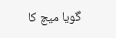گویا میچ کا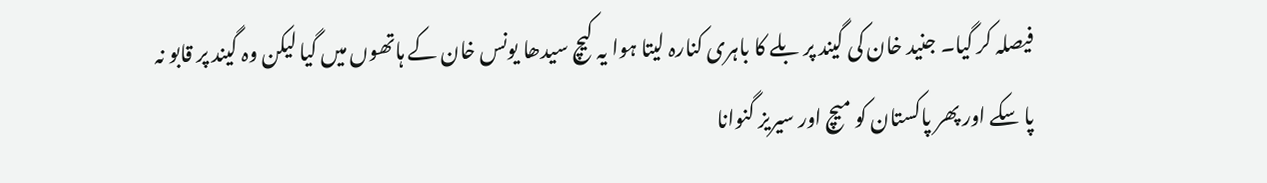فیصلہ کر گیا۔ جنید خان کی گیند پر بلے کا باہری کنارہ لیتا ہوا یہ کیچ سیدھا یونس خان کے ہاتھوں میں گیا لیکن وہ گیند پر قابو نہ پا سکے اور پھر پاکستان کو میچ اور سیریز گنوانا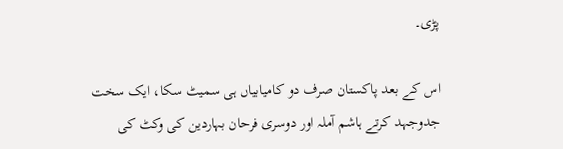پڑی۔

اس کے بعد پاکستان صرف دو کامیابیاں ہی سمیٹ سکا، ایک سخت جدوجہد کرتے ہاشم آملہ اور دوسری فرحان بہاردین کی وکٹ کی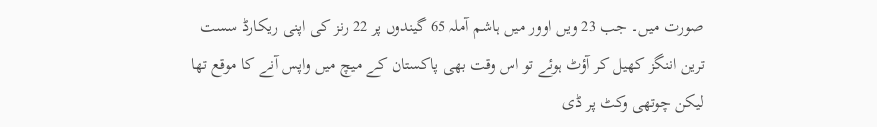صورت میں۔ جب 23 ویں اوور میں ہاشم آملہ 65 گیندوں پر 22 رنز کی اپنی ریکارڈ سست ترین اننگز کھیل کر آؤٹ ہوئے تو اس وقت بھی پاکستان کے میچ میں واپس آنے کا موقع تھا لیکن چوتھی وکٹ پر ڈی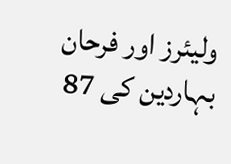ولیئرز اور فرحان بہاردین کی 87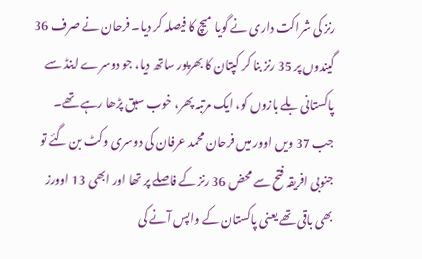رنز کی شراکت داری نے گویا میچ کا فیصلہ کر دیا۔ فرحان نے صرف 36 گیندوں پر 35 رنز بنا کر کپتان کا بھرپور ساتھ دیا، جو دوسرے اینڈ سے پاکستانی بلے بازوں کو، ایک مرتبہ پھر، خوب سبق پڑھا رہے تھے۔ جب 37 ویں اوور میں فرحان محمد عرفان کی دوسری وکٹ بن گئے تو جنوبی افریقہ فتح سے محض 36 رنز کے فاصلے پر تھا اور ابھی 13 اوورز بھی باقی تھے یعنی پاکستان کے واپس آنے کی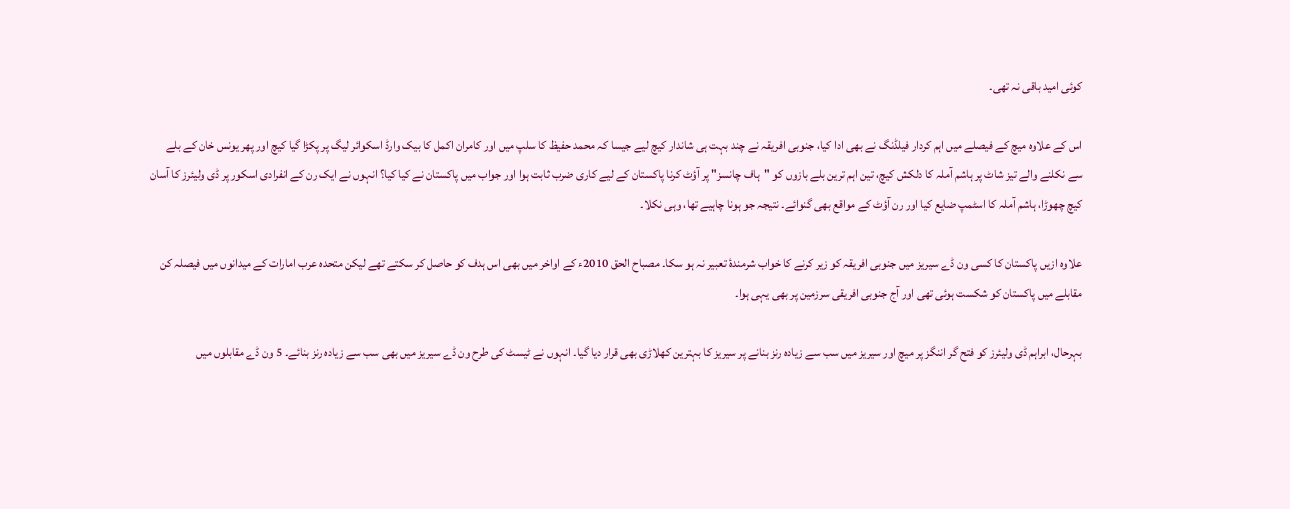کوئی امید باقی نہ تھی۔

اس کے علاوہ میچ کے فیصلے میں اہم کردار فیلڈنگ نے بھی ادا کیا، جنوبی افریقہ نے چند بہت ہی شاندار کیچ لیے جیسا کہ محمد حفیظ کا سلپ میں اور کامران اکمل کا بیک وارڈ اسکوائر لیگ پر پکڑا گیا کیچ اور پھر یونس خان کے بلے سے نکلنے والے تیز شاٹ پر ہاشم آملہ کا دلکش کیچ، تین اہم ترین بلے بازوں کو "ہاف چانسز" پر آؤٹ کرنا پاکستان کے لیے کاری ضرب ثابت ہوا اور جواب میں پاکستان نے کیا کیا؟ انہوں نے ایک رن کے انفرادی اسکور پر ڈی ولیئرز کا آسان کیچ چھوڑا، ہاشم آملہ کا اسٹمپ ضایع کیا اور رن آؤٹ کے مواقع بھی گنوائے۔ نتیجہ جو ہونا چاہیے تھا، وہی نکلا۔

علاوہ ازیں پاکستان کا کسی ون ڈے سیریز میں جنوبی افریقہ کو زیر کرنے کا خواب شرمندۂ تعبیر نہ ہو سکا۔ مصباح الحق 2010ء کے اواخر میں بھی اس ہدف کو حاصل کر سکتے تھے لیکن متحدہ عرب امارات کے میدانوں میں فیصلہ کن مقابلے میں پاکستان کو شکست ہوئی تھی اور آج جنوبی افریقی سرزمین پر بھی یہی ہوا۔

بہرحال، ابراہم ڈی ولیئرز کو فتح گر اننگز پر میچ اور سیریز میں سب سے زیادہ رنز بنانے پر سیریز کا بہترین کھلاڑی بھی قرار دیا گیا۔ انہوں نے ٹیسٹ کی طرح ون ڈے سیریز میں بھی سب سے زیادہ رنز بنائے۔ 5 ون ڈے مقابلوں میں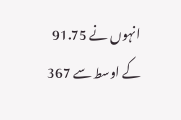انہوں نے 91.75 کے اوسط سے 367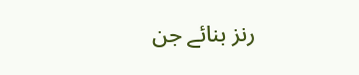رنز بنائے جن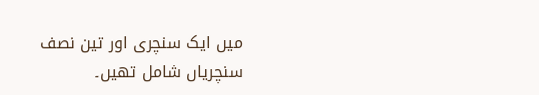میں ایک سنچری اور تین نصف سنچریاں شامل تھیں۔